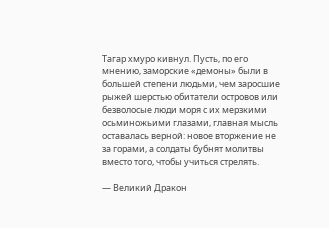Тагар хмуро кивнул. Пусть, по его мнению, заморские «демоны» были в большей степени людьми, чем заросшие рыжей шерстью обитатели островов или безволосые люди моря с их мерзкими осьминожьими глазами, главная мысль оставалась верной: новое вторжение не за горами, а солдаты бубнят молитвы вместо того, чтобы учиться стрелять.

— Великий Дракон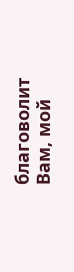благоволит Вам, мой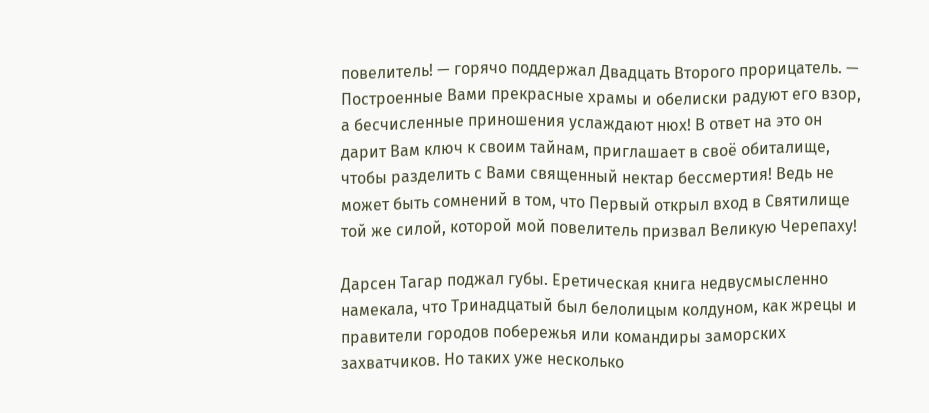повелитель! — горячо поддержал Двадцать Второго прорицатель. — Построенные Вами прекрасные храмы и обелиски радуют его взор, а бесчисленные приношения услаждают нюх! В ответ на это он дарит Вам ключ к своим тайнам, приглашает в своё обиталище, чтобы разделить с Вами священный нектар бессмертия! Ведь не может быть сомнений в том, что Первый открыл вход в Святилище той же силой, которой мой повелитель призвал Великую Черепаху!

Дарсен Тагар поджал губы. Еретическая книга недвусмысленно намекала, что Тринадцатый был белолицым колдуном, как жрецы и правители городов побережья или командиры заморских захватчиков. Но таких уже несколько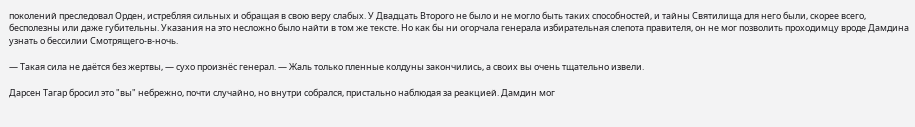поколений преследовал Орден, истребляя сильных и обращая в свою веру слабых. У Двадцать Второго не было и не могло быть таких способностей, и тайны Святилища для него были, скорее всего, бесполезны или даже губительны. Указания на это несложно было найти в том же тексте. Но как бы ни огорчала генерала избирательная слепота правителя, он не мог позволить проходимцу вроде Дамдина узнать о бессилии Смотрящего-в-ночь.

— Такая сила не даётся без жертвы, — сухо произнёс генерал. — Жаль только пленные колдуны закончились, а своих вы очень тщательно извели.

Дарсен Тагар бросил это "вы" небрежно, почти случайно, но внутри собрался, пристально наблюдая за реакцией. Дамдин мог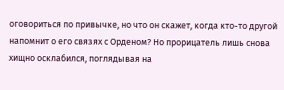оговориться по привычке, но что он скажет, когда кто-то другой напомнит о его связях с Орденом? Но прорицатель лишь снова хищно осклабился, поглядывая на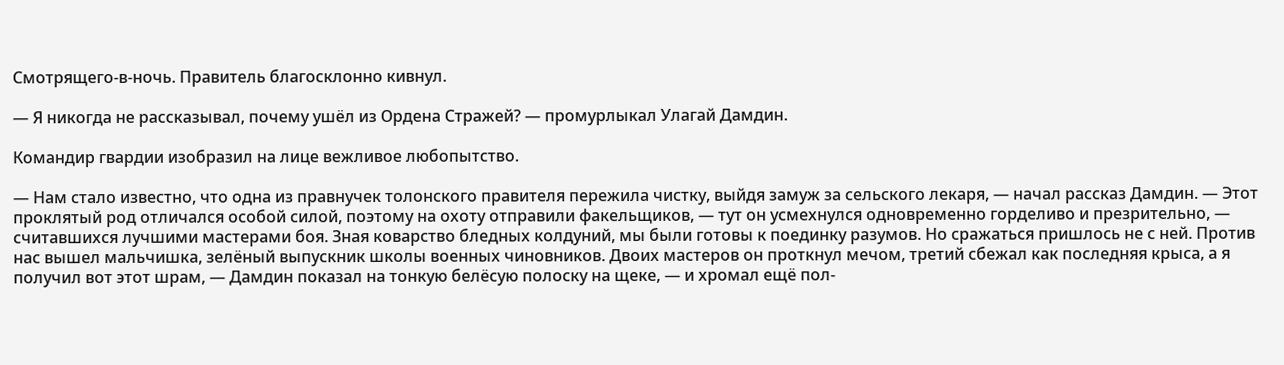Смотрящего-в-ночь. Правитель благосклонно кивнул.

— Я никогда не рассказывал, почему ушёл из Ордена Стражей? — промурлыкал Улагай Дамдин.

Командир гвардии изобразил на лице вежливое любопытство.

— Нам стало известно, что одна из правнучек толонского правителя пережила чистку, выйдя замуж за сельского лекаря, — начал рассказ Дамдин. — Этот проклятый род отличался особой силой, поэтому на охоту отправили факельщиков, — тут он усмехнулся одновременно горделиво и презрительно, — считавшихся лучшими мастерами боя. Зная коварство бледных колдуний, мы были готовы к поединку разумов. Но сражаться пришлось не с ней. Против нас вышел мальчишка, зелёный выпускник школы военных чиновников. Двоих мастеров он проткнул мечом, третий сбежал как последняя крыса, а я получил вот этот шрам, — Дамдин показал на тонкую белёсую полоску на щеке, — и хромал ещё пол-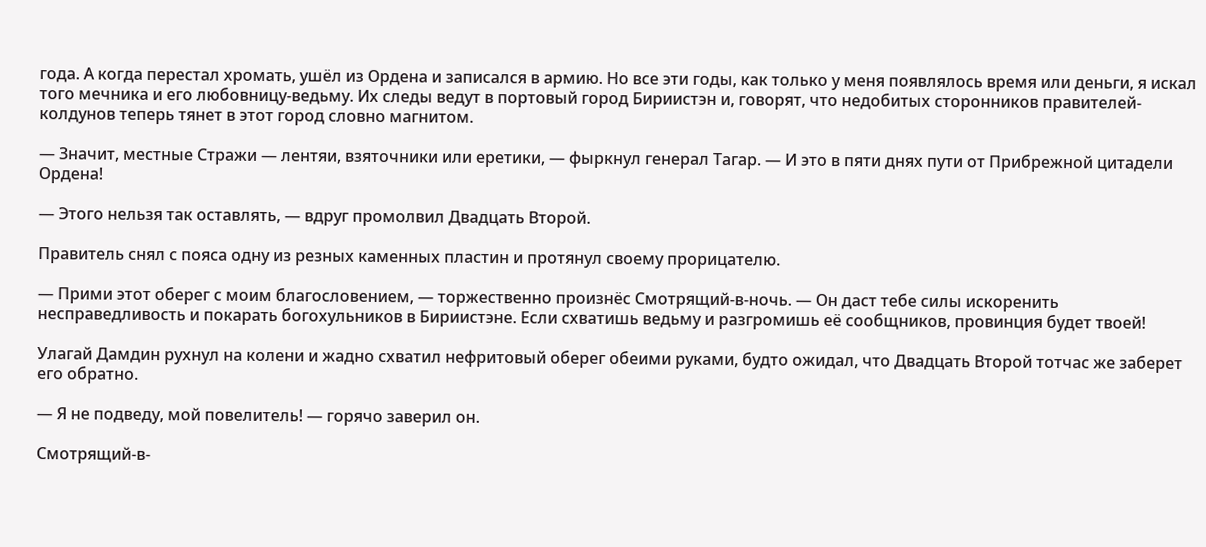года. А когда перестал хромать, ушёл из Ордена и записался в армию. Но все эти годы, как только у меня появлялось время или деньги, я искал того мечника и его любовницу-ведьму. Их следы ведут в портовый город Бириистэн и, говорят, что недобитых сторонников правителей-колдунов теперь тянет в этот город словно магнитом.

— Значит, местные Стражи — лентяи, взяточники или еретики, — фыркнул генерал Тагар. — И это в пяти днях пути от Прибрежной цитадели Ордена!

— Этого нельзя так оставлять, — вдруг промолвил Двадцать Второй.

Правитель снял с пояса одну из резных каменных пластин и протянул своему прорицателю.

— Прими этот оберег с моим благословением, — торжественно произнёс Смотрящий-в-ночь. — Он даст тебе силы искоренить несправедливость и покарать богохульников в Бириистэне. Если схватишь ведьму и разгромишь её сообщников, провинция будет твоей!

Улагай Дамдин рухнул на колени и жадно схватил нефритовый оберег обеими руками, будто ожидал, что Двадцать Второй тотчас же заберет его обратно.

— Я не подведу, мой повелитель! — горячо заверил он.

Смотрящий-в-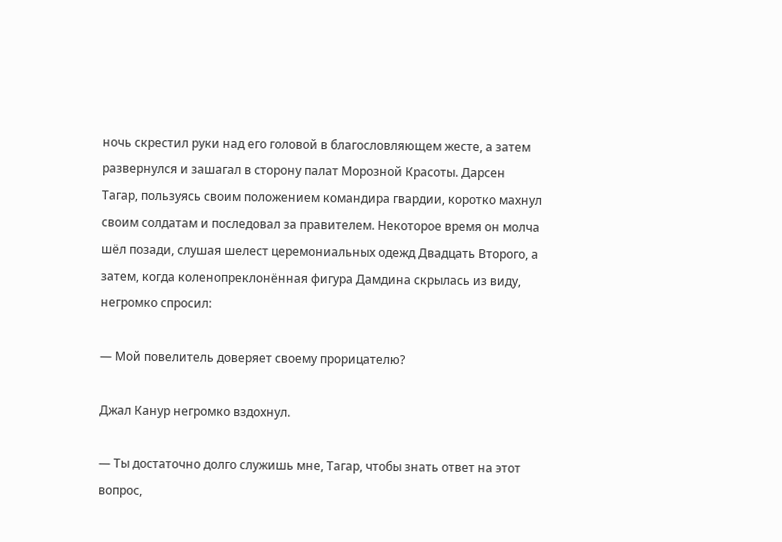ночь скрестил руки над его головой в благословляющем жесте, а затем развернулся и зашагал в сторону палат Морозной Красоты. Дарсен Тагар, пользуясь своим положением командира гвардии, коротко махнул своим солдатам и последовал за правителем. Некоторое время он молча шёл позади, слушая шелест церемониальных одежд Двадцать Второго, а затем, когда коленопреклонённая фигура Дамдина скрылась из виду, негромко спросил:

— Мой повелитель доверяет своему прорицателю?

Джал Канур негромко вздохнул.

— Ты достаточно долго служишь мне, Тагар, чтобы знать ответ на этот вопрос,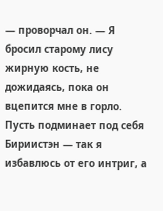— проворчал он. — Я бросил старому лису жирную кость, не дожидаясь, пока он вцепится мне в горло. Пусть подминает под себя Бириистэн — так я избавлюсь от его интриг, а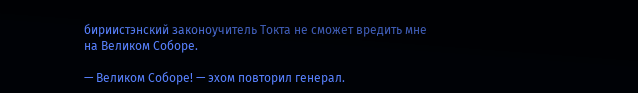бириистэнский законоучитель Токта не сможет вредить мне на Великом Соборе.

— Великом Соборе! — эхом повторил генерал.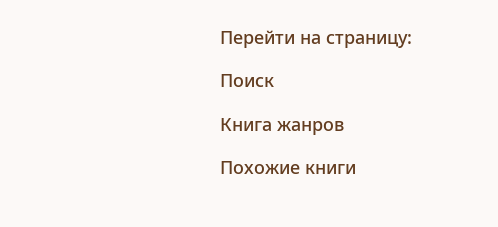Перейти на страницу:

Поиск

Книга жанров

Похожие книги